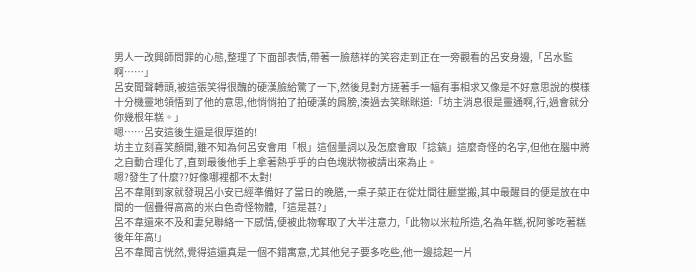男人一改興師問罪的心態,整理了下面部表情,帶著一臉慈祥的笑容走到正在一旁觀看的呂安身邊,「呂水監啊……」
呂安聞聲轉頭,被這張笑得很醜的硬漢臉給驚了一下,然後見對方搓著手一幅有事相求又像是不好意思說的模樣十分機靈地領悟到了他的意思,他悄悄拍了拍硬漢的肩膀,湊過去笑眯眯道:「坊主消息很是靈通啊,行,過會就分你幾根年糕。」
嗯……呂安這後生還是很厚道的!
坊主立刻喜笑顏開,雖不知為何呂安會用「根」這個量詞以及怎麼會取「捻鎬」這麼奇怪的名字,但他在腦中將之自動合理化了,直到最後他手上拿著熱乎乎的白色塊狀物被請出來為止。
嗯?發生了什麼??好像哪裡都不太對!
呂不韋剛到家就發現呂小安已經準備好了當日的晚膳,一桌子菜正在從灶間往廳堂搬,其中最醒目的便是放在中間的一個疊得高高的米白色奇怪物體,「這是甚?」
呂不韋還來不及和妻兒聯絡一下感情,便被此物奪取了大半注意力,「此物以米粒所造,名為年糕,祝阿爹吃著糕後年年高!」
呂不韋聞言恍然,覺得這還真是一個不錯寓意,尤其他兒子要多吃些,他一邊捻起一片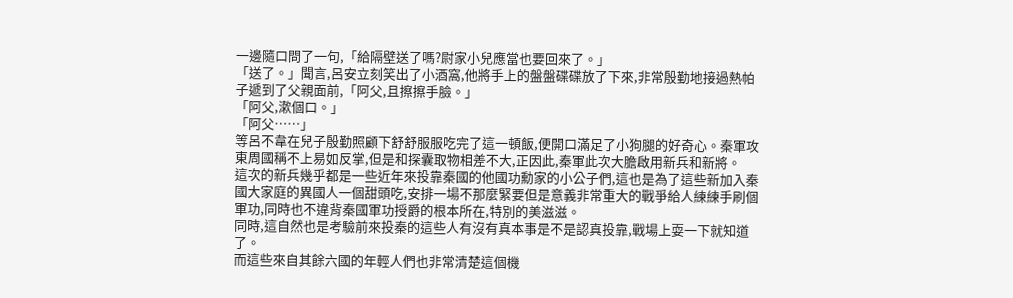一邊隨口問了一句,「給隔壁送了嗎?尉家小兒應當也要回來了。」
「送了。」聞言,呂安立刻笑出了小酒窩,他將手上的盤盤碟碟放了下來,非常殷勤地接過熱帕子遞到了父親面前,「阿父,且擦擦手臉。」
「阿父,漱個口。」
「阿父……」
等呂不韋在兒子殷勤照顧下舒舒服服吃完了這一頓飯,便開口滿足了小狗腿的好奇心。秦軍攻東周國稱不上易如反掌,但是和探囊取物相差不大,正因此,秦軍此次大膽啟用新兵和新將。
這次的新兵幾乎都是一些近年來投靠秦國的他國功勳家的小公子們,這也是為了這些新加入秦國大家庭的異國人一個甜頭吃,安排一場不那麼緊要但是意義非常重大的戰爭給人練練手刷個軍功,同時也不違背秦國軍功授爵的根本所在,特別的美滋滋。
同時,這自然也是考驗前來投秦的這些人有沒有真本事是不是認真投靠,戰場上耍一下就知道了。
而這些來自其餘六國的年輕人們也非常清楚這個機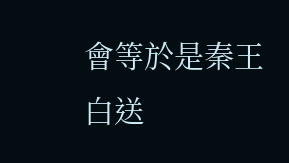會等於是秦王白送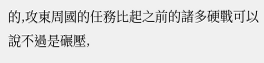的,攻東周國的任務比起之前的諸多硬戰可以說不過是碾壓,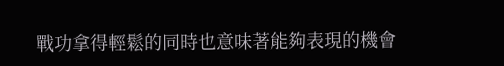戰功拿得輕鬆的同時也意味著能夠表現的機會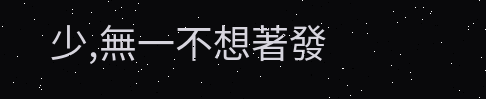少,無一不想著發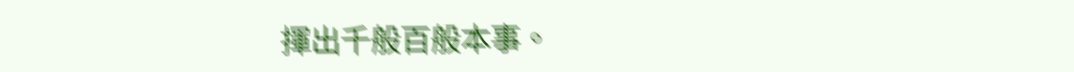揮出千般百般本事。